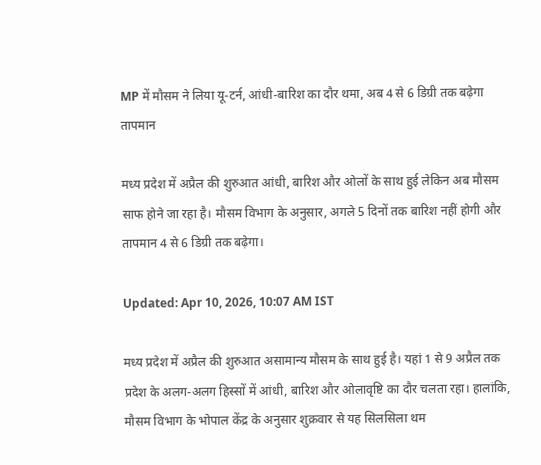MP में मौसम ने लिया यू-टर्न, आंधी-बारिश का दौर थमा, अब 4 से 6 डिग्री तक बढ़ेगा तापमान

मध्य प्रदेश में अप्रैल की शुरुआत आंधी, बारिश और ओलों के साथ हुई लेकिन अब मौसम साफ होने जा रहा है। मौसम विभाग के अनुसार, अगले 5 दिनों तक बारिश नहीं होगी और तापमान 4 से 6 डिग्री तक बढ़ेगा।

Updated: Apr 10, 2026, 10:07 AM IST

मध्य प्रदेश में अप्रैल की शुरुआत असामान्य मौसम के साथ हुई है। यहां 1 से 9 अप्रैल तक प्रदेश के अलग-अलग हिस्सों में आंधी, बारिश और ओलावृष्टि का दौर चलता रहा। हालांकि, मौसम विभाग के भोपाल केंद्र के अनुसार शुक्रवार से यह सिलसिला थम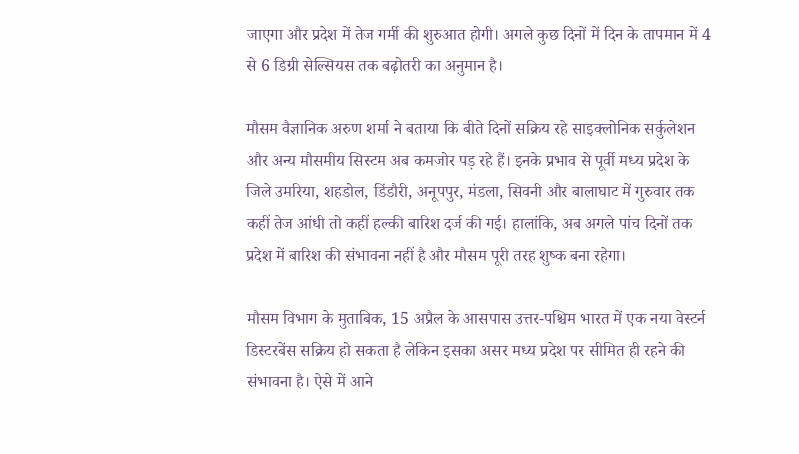जाएगा और प्रदेश में तेज गर्मी की शुरुआत होगी। अगले कुछ दिनों में दिन के तापमान में 4 से 6 डिग्री सेल्सियस तक बढ़ोतरी का अनुमान है।

मौसम वैज्ञानिक अरुण शर्मा ने बताया कि बीते दिनों सक्रिय रहे साइक्लोनिक सर्कुलेशन और अन्य मौसमीय सिस्टम अब कमजोर पड़ रहे हैं। इनके प्रभाव से पूर्वी मध्य प्रदेश के जिले उमरिया, शहडोल, डिंडौरी, अनूपपुर, मंडला, सिवनी और बालाघाट में गुरुवार तक कहीं तेज आंधी तो कहीं हल्की बारिश दर्ज की गई। हालांकि, अब अगले पांच दिनों तक प्रदेश में बारिश की संभावना नहीं है और मौसम पूरी तरह शुष्क बना रहेगा।

मौसम विभाग के मुताबिक, 15 अप्रैल के आसपास उत्तर-पश्चिम भारत में एक नया वेस्टर्न डिस्टरबेंस सक्रिय हो सकता है लेकिन इसका असर मध्य प्रदेश पर सीमित ही रहने की संभावना है। ऐसे में आने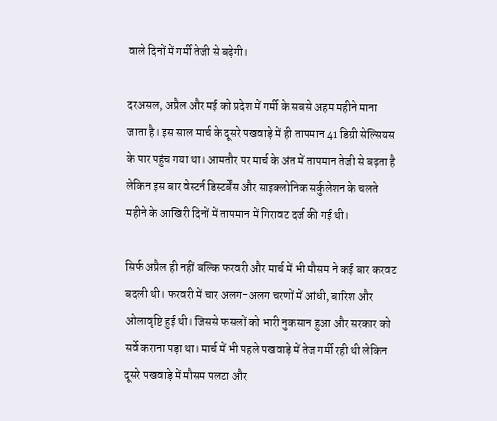वाले दिनों में गर्मी तेजी से बढ़ेगी।

दरअसल, अप्रैल और मई को प्रदेश में गर्मी के सबसे अहम महीने माना जाता है। इस साल मार्च के दूसरे पखवाड़े में ही तापमान 41 डिग्री सेल्सियस के पार पहुंच गया था। आमतौर पर मार्च के अंत में तापमान तेजी से बढ़ता है लेकिन इस बार वेस्टर्न डिस्टर्बेंस और साइक्लोनिक सर्कुलेशन के चलते महीने के आखिरी दिनों में तापमान में गिरावट दर्ज की गई थी।

सिर्फ अप्रैल ही नहीं बल्कि फरवरी और मार्च में भी मौसम ने कई बार करवट बदली थी। फरवरी में चार अलग-अलग चरणों में आंधी, बारिश और ओलावृष्टि हुई थी। जिससे फसलों को भारी नुकसान हुआ और सरकार को सर्वे कराना पड़ा था। मार्च में भी पहले पखवाड़े में तेज गर्मी रही थी लेकिन दूसरे पखवाड़े में मौसम पलटा और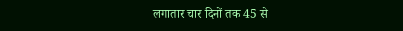लगातार चार दिनों तक 45 से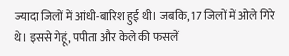ज्यादा जिलों में आंधी-बारिश हुई थी। जबकि, 17 जिलों में ओले गिरे थे। इससे गेहूं, पपीता और केले की फसलें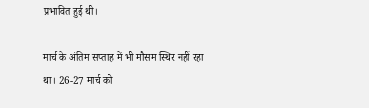प्रभावित हुई थी।

मार्च के अंतिम सप्ताह में भी मौसम स्थिर नहीं रहा था। 26-27 मार्च को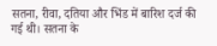सतना, रीवा, दतिया और भिंड में बारिश दर्ज की गई थी। सतना के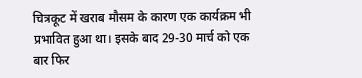चित्रकूट में खराब मौसम के कारण एक कार्यक्रम भी प्रभावित हुआ था। इसके बाद 29-30 मार्च को एक बार फिर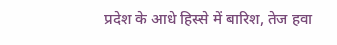प्रदेश के आधे हिस्से में बारिश, तेज हवा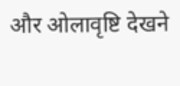और ओलावृष्टि देखने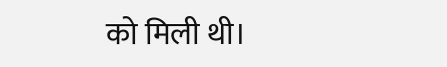को मिली थी।